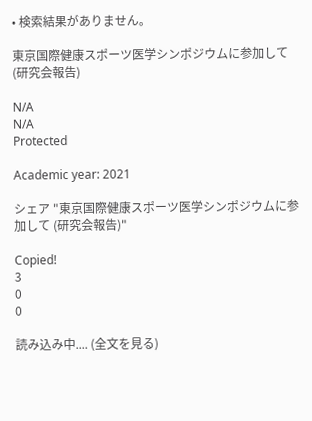• 検索結果がありません。

東京国際健康スポーツ医学シンポジウムに参加して (研究会報告)

N/A
N/A
Protected

Academic year: 2021

シェア "東京国際健康スポーツ医学シンポジウムに参加して (研究会報告)"

Copied!
3
0
0

読み込み中.... (全文を見る)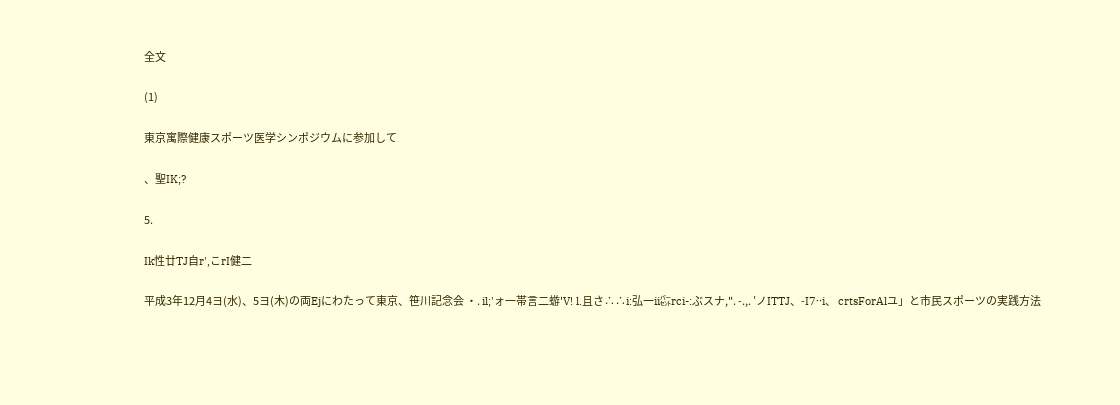全文

(1)

東京寓際健康スポーツ医学シンポジウムに参加して

、聖IK;?

5.

Ik性廿TJ自r',こrI健二

平成3年12月4ヨ(水)、5ヨ(木)の両Ejにわたって東京、笹川記念会 ・. il;'ォ一帯言二蝣'V! l.且さ∴∴i:弘一ii㌫rci-:ぶスナ,". -.,. ′ノITTJ、-I7‥i、 crtsForAlユ」と市民スポーツの実践方法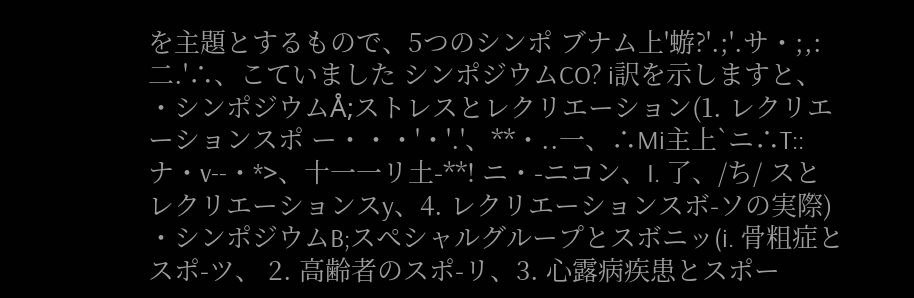を主題とするもので、5つのシンポ ブナム上'蝣?'.;'.サ・;,:二.'∴、こていました シンポジウムCO? i訳を示しますと、 ・シンポジウムÅ;ストレスとレクリエーション(1. レクリエーションスポ ー・・・'・'.'、**・..一、∴Mi主上`ニ∴T::ナ・v--・*>、十一一リ土-**! ニ・-ニコン、I. 了、/ち/ スとレクリエーションスy、4. レクリエーションスボ-ソの実際) ・シンポジウムB;スペシャルグループとスボニッ(i. 骨粗症とスポ-ツ、 2. 高齢者のスポ-リ、3. 心露病疾患とスポー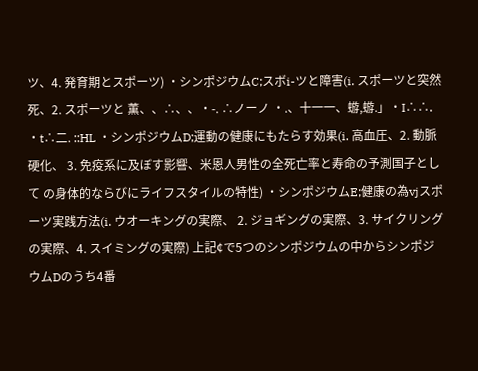ツ、4. 発育期とスポーツ) ・シンポジウムC;スボi-ツと障害(i. スポーツと突然死、2. スポーツと 薫、、∴、、・-. ∴ノーノ ・.、十一一、蝣,蝣.」・I∴∴. ・t∴二. ::HL ・シンポジウムD;運動の健康にもたらす効果(i. 高血圧、2. 動脈硬化、 3. 免疫系に及ぼす影響、米恩人男性の全死亡率と寿命の予測国子として の身体的ならびにライフスタイルの特性) ・シンポジウムE;健康の為vjスポーツ実践方法(i. ウオーキングの実際、 2. ジョギングの実際、3. サイクリングの実際、4. スイミングの実際) 上記¢で5つのシンポジウムの中からシンポジウムDのうち4番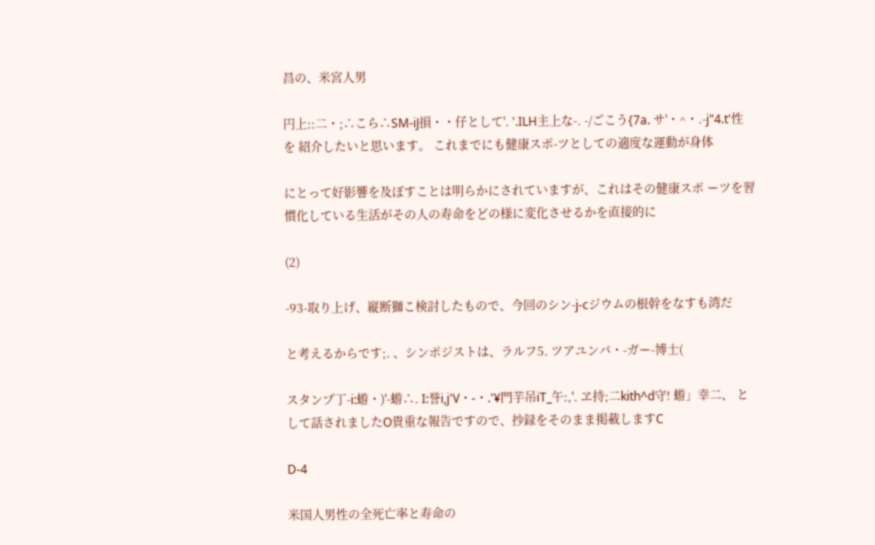昌の、米宮人男

円上::二・;∴こら∴SM-iJ損・・仔として'. '.ILH主上な-. -/ごこう{7a. サ'・^・.-j"4.t'性を 紹介したいと思います。 これまでにも健康スポ-ツとしての適度な運動が身体

にとって好影響を及ぼすことは明らかにされていますが、これはその健康スポ ーツを習慣化している生活がその人の寿命をどの様に変化させるかを直接的に

(2)

-93-取り上げ、縦断獅こ検討したもので、今回のシン-j-cジウムの根幹をなすも湾だ

と考えるからです;. 、シンポジストは、ラルフ5. ツアユンバ・-ガー-博士(

スタンプ丁-i:蝣・)'-蝣∴. I:誉i,j'V・-・.'¥門芋吊iT_午:,'. ヱ持;二kith^d守! 蝣」幸二、 として話されましたO貴重な報告ですので、抄録をそのまま掲載しますC

D-4

米国人男性の全死亡率と寿命の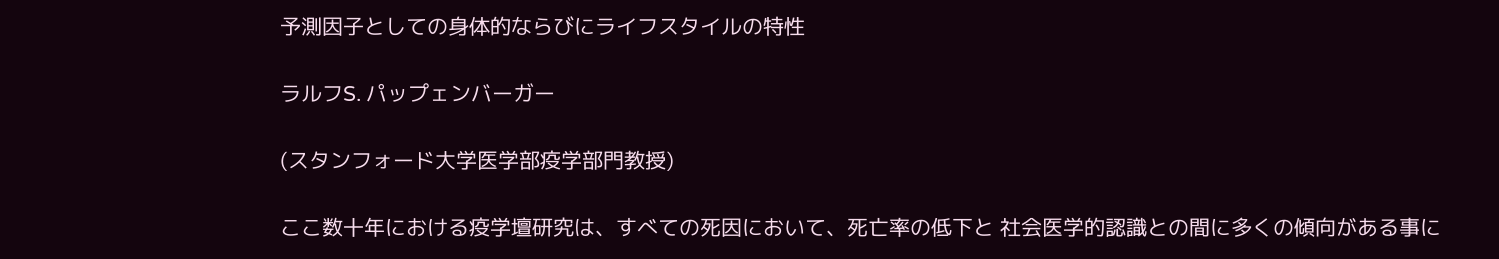予測因子としての身体的ならびにライフスタイルの特性

ラルフS. パップェンバーガー

(スタンフォード大学医学部疫学部門教授)

ここ数十年における疫学壇研究は、すべての死因において、死亡率の低下と 社会医学的認識との間に多くの傾向がある事に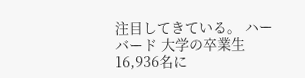注目してきている。 ハーバード 大学の卒業生16,936名に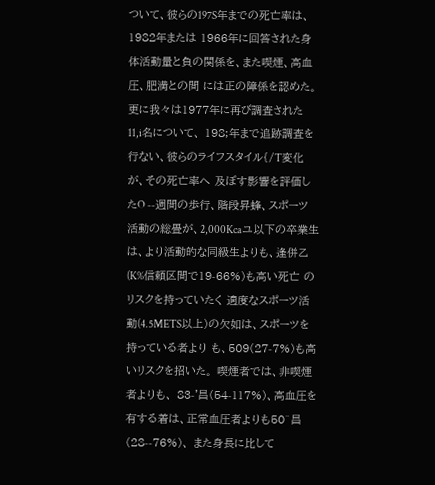ついて、彼らの197S年までの死亡率は、1982年または 1966年に回答された身体活動量と負の関係を、また喫煙、高血圧、肥満との間 には正の障係を認めた。 更に我々は1977年に再び調査された11,i名について、 198;年まで追跡調査を行ない、彼らのライフスタイル{/T変化が、その死亡率へ 及ぼす影響を評価したO --週間の歩行、階段昇蜂、スポーツ活動の総畳が、2,000Kcaユ以下の卒業生 は、より活動的な同級生よりも、逢併乙(K%信頼区間で19-66%)も高い死亡 のリスクを持っていたく 適度なスポーツ活動(4.5METS以上)の欠如は、スポーツを持っている者より も、509(27-7%)も高いリスクを招いた。 喫煙者では、非喫煙者よりも、 83-'昌(54-117%)、高血圧を有する着は、正常血圧者よりも50^昌(28--76%)、 また身長に比して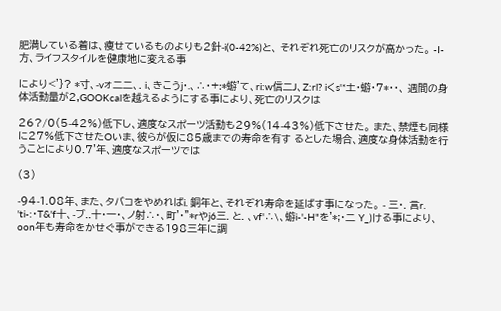肥満している着は、痩せているものよりも2針-i(0-42%)と、 それぞれ死亡のリスクが高かった。 -I-方、ライフスタイルを健康地に変える事

により<'}? *寸、-vォ二二、. i、きこうj・.、∴・+:*蝣'て、ri:w信二J、Z:rl? iくs'*土・蝣・7*・・、 週間の身体活動量が2,GOOKcalを越えるようにする事により、死亡のリスクは

26?/0(5-42%)低下し、適度なスポーツ活動も29%(14-43%)低下させた。 また、禁煙も同様に27%低下させたOいま、彼らが仮に85歳までの寿命を有す るとした場合、適度な身体活動を行うことにより0.7'年、適度なスポーツでは

(3)

-94-1.08年、また、タバコをやめればi. 銅年と、それぞれ寿命を延ばす事になった。 - 三・. 言r. 'ti-:・T&'f十、-ブ..十・一・、ノ射∴・、町'・"*rやj6三. と. 、vf'∴\、蝣i-'-H"を'*;・二 Y_)ける事により、oon年も寿命をかせぐ事ができる198三年に調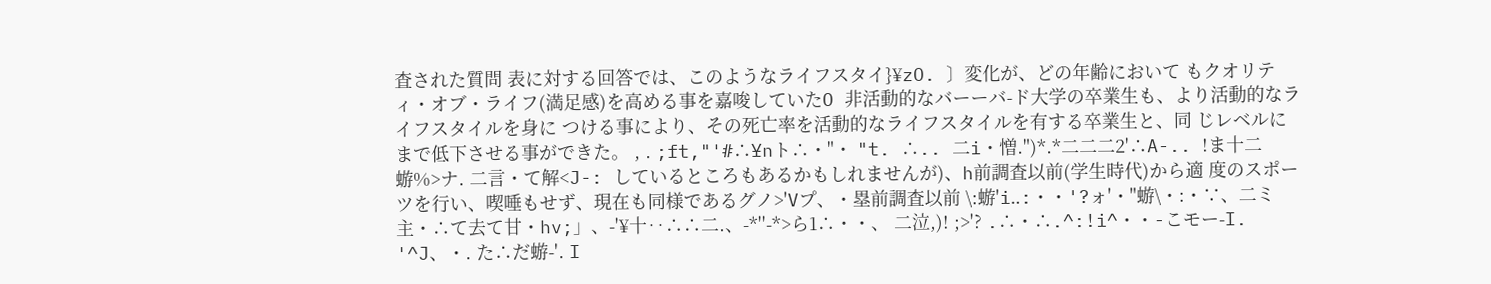査された質問 表に対する回答では、このようなライフスタイ}¥zO. 〕変化が、どの年齢において もクオリティ・オブ・ライフ(満足感)を高める事を嘉唆していたO 非活動的なバーーバ-ド大学の卒業生も、より活動的なライフスタイルを身に つける事により、その死亡率を活動的なライフスタイルを有する卒業生と、同 じレベルにまで低下させる事ができた。 , . ;ft,"'#∴¥nト∴・"・ "t. ∴.. 二i・憎.")*.*二二二2'∴A-.. !ま十二蝣%>ナ. 二言・て解<J-: しているところもあるかもしれませんが)、h前調査以前(学生時代)から適 度のスポーツを行い、喫唾もせず、現在も同様であるグノ>'Vプ、・塁前調査以前 \:蝣'i‥:・・'?ォ'・"蝣\・:・∵、二ミ主・∴て去て甘・hv;」、-'¥十‥∴∴二.、-*''-*>ら1∴・・、 二泣,)! ;>'? .∴・∴.^:!i^・・-こモー-I. '^J、・. た∴だ蝣-'. I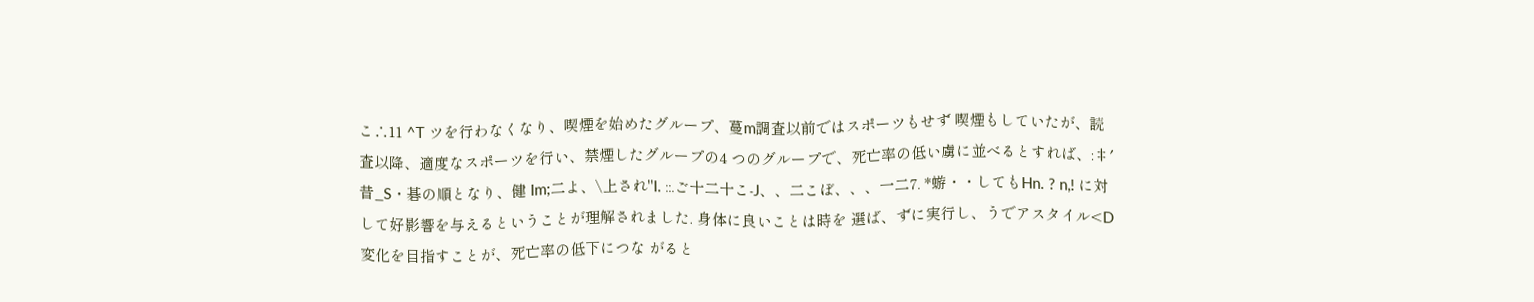こ∴11 ^T ツを行わなくなり、喫煙を始めたグループ、蔓m調査以前ではスポーツもせず 喫煙もしていたが、読査以降、適度なスポーツを行い、禁煙したグループの4 つのグループで、死亡率の低い虜に並べるとすれば、:‡′昔_S・碁の順となり、健 Im;二よ、\上され"I. ::.ご十二十こ-J、、二こぼ、、、一二7. *蝣・・してもHn. ? n,! に対して好影響を与えるということが理解されました. 身体に良いことは時を 選ば、ずに実行し、うでアスタイル<D変化を目指すことが、死亡率の低下につな がると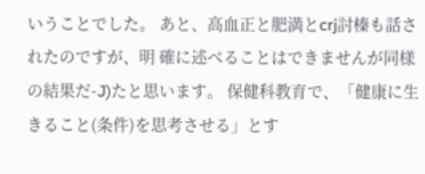いうことでした。 あと、高血正と肥満とcrj討榛も話されたのですが、明 確に述べることはできませんが同様の結果だ-J)たと思います。 保健科教育で、「健康に生きること(条件)を思考させる」とす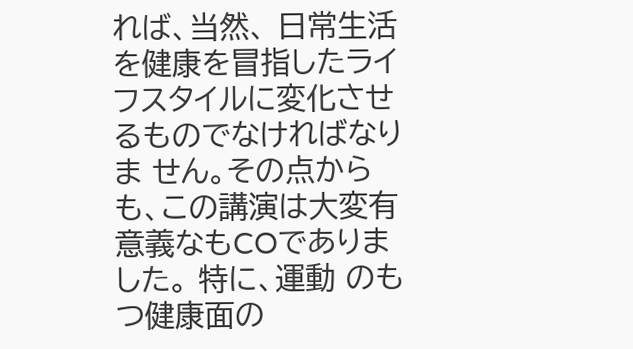れば、当然、 日常生活を健康を冒指したライフスタイルに変化させるものでなければなりま せん。その点からも、この講演は大変有意義なもCOでありました。 特に、運動 のもつ健康面の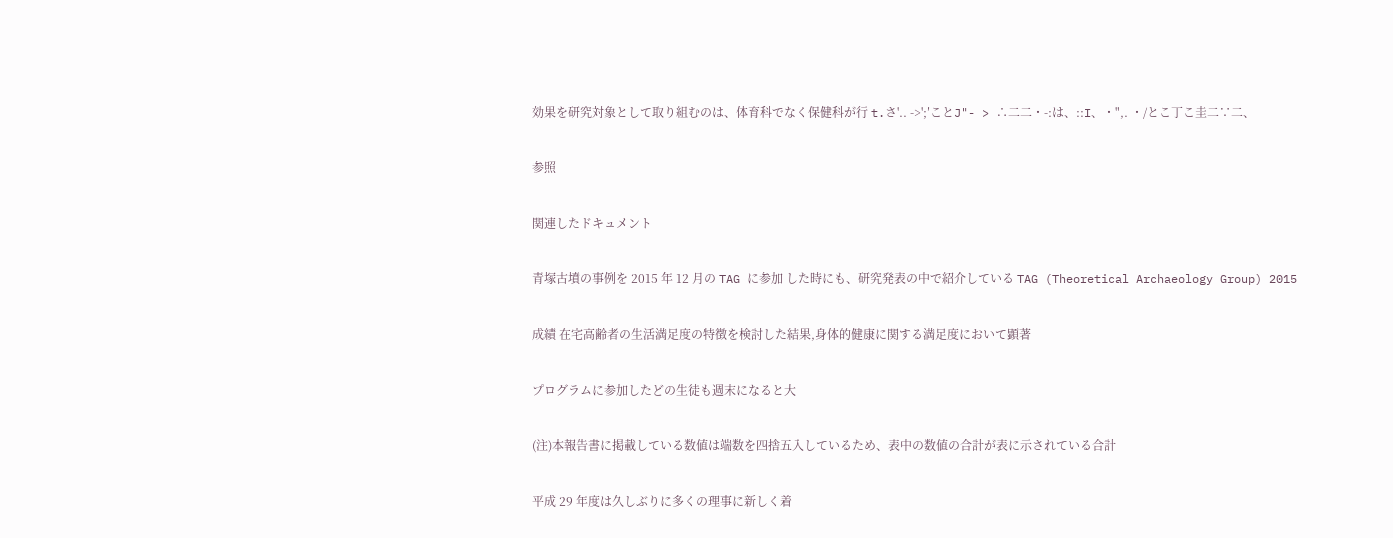効果を研究対象として取り組むのは、体育科でなく保健科が行 t.さ'.. ->';′ことJ"- > ∴二二・-:は、::I、・",. ・/とこ丁こ圭二∵二、

参照

関連したドキュメント

青塚古墳の事例を 2015 年 12 月の TAG に参加 した時にも、研究発表の中で紹介している TAG (Theoretical Archaeology Group) 2015

成績 在宅高齢者の生活満足度の特徴を検討した結果,身体的健康に関する満足度において顕著

プログラムに参加したどの生徒も週末になると大

(注)本報告書に掲載している数値は端数を四捨五入しているため、表中の数値の合計が表に示されている合計

平成 29 年度は久しぶりに多くの理事に新しく着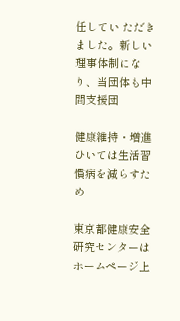任してい ただきました。新しい理事体制になり、当団体も中間支援団

健康維持・増進ひいては生活習慣病を減らすため

東京都健康安全研究センターはホームページ上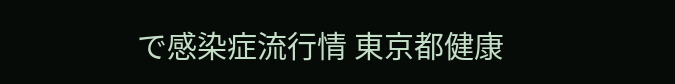で感染症流行情 東京都健康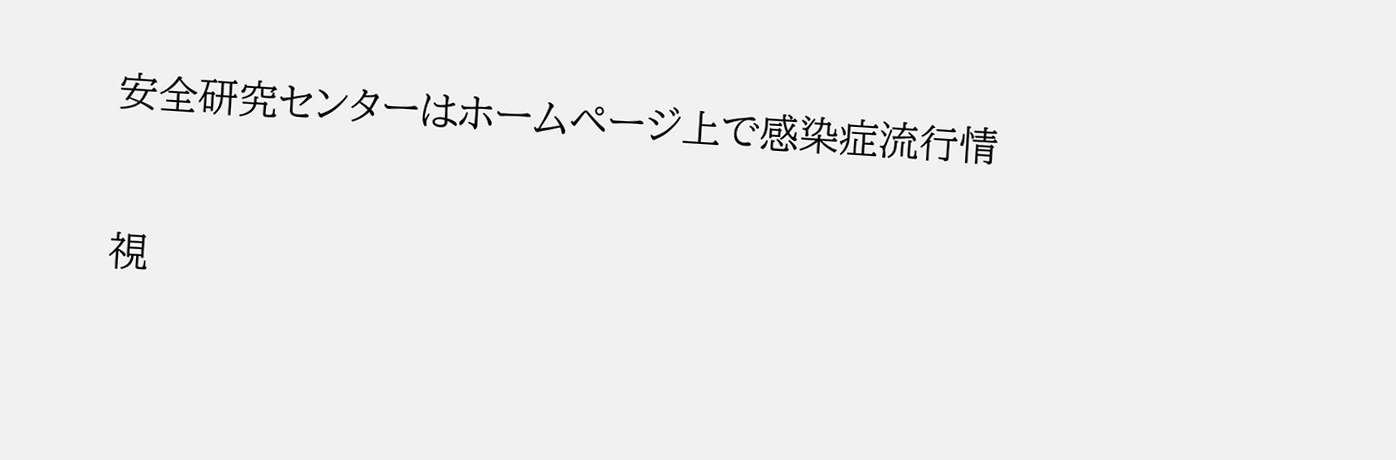安全研究センターはホームページ上で感染症流行情

視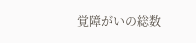覚障がいの総数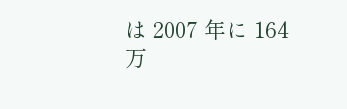は 2007 年に 164 万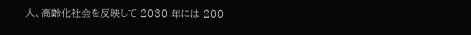人、高齢化社会を反映して 2030 年には 200